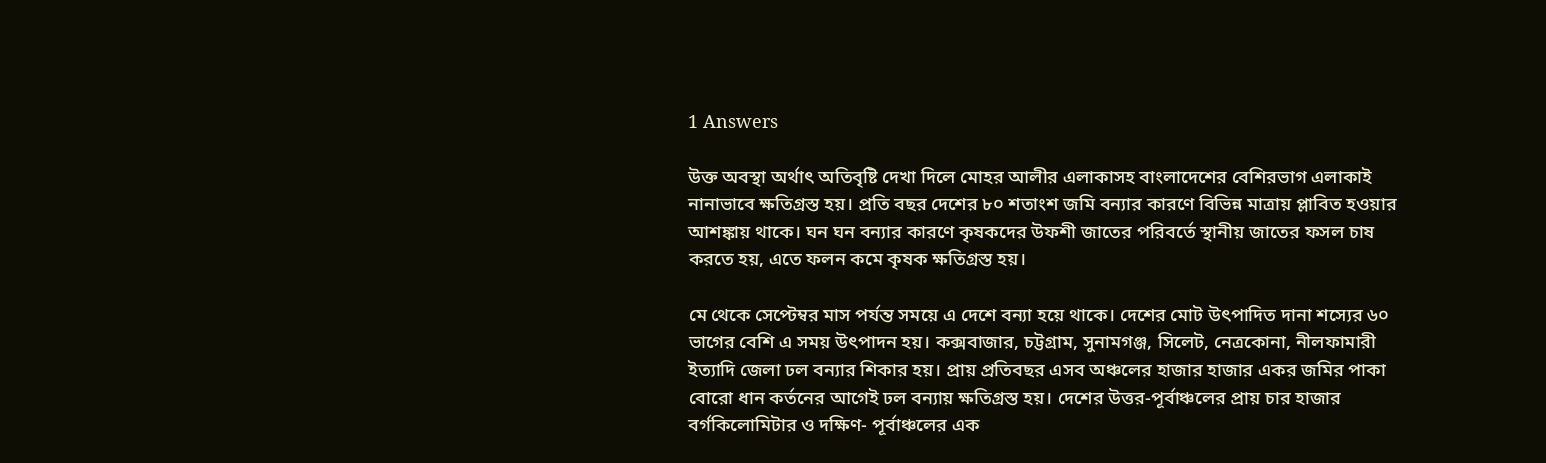1 Answers

উক্ত অবস্থা অর্থাৎ অতিবৃষ্টি দেখা দিলে মোহর আলীর এলাকাসহ বাংলাদেশের বেশিরভাগ এলাকাই নানাভাবে ক্ষতিগ্রস্ত হয়। প্রতি বছর দেশের ৮০ শতাংশ জমি বন্যার কারণে বিভিন্ন মাত্রায় প্লাবিত হওয়ার আশঙ্কায় থাকে। ঘন ঘন বন্যার কারণে কৃষকদের উফশী জাতের পরিবর্তে স্থানীয় জাতের ফসল চাষ করতে হয়, এতে ফলন কমে কৃষক ক্ষতিগ্রস্ত হয়।

মে থেকে সেপ্টেম্বর মাস পর্যন্ত সময়ে এ দেশে বন্যা হয়ে থাকে। দেশের মোট উৎপাদিত দানা শস্যের ৬০ ভাগের বেশি এ সময় উৎপাদন হয়। কক্সবাজার, চট্টগ্রাম, সুনামগঞ্জ, সিলেট, নেত্রকোনা, নীলফামারী ইত্যাদি জেলা ঢল বন্যার শিকার হয়। প্রায় প্রতিবছর এসব অঞ্চলের হাজার হাজার একর জমির পাকা বোরো ধান কর্তনের আগেই ঢল বন্যায় ক্ষতিগ্রস্ত হয়। দেশের উত্তর-পূর্বাঞ্চলের প্রায় চার হাজার বর্গকিলোমিটার ও দক্ষিণ- পূর্বাঞ্চলের এক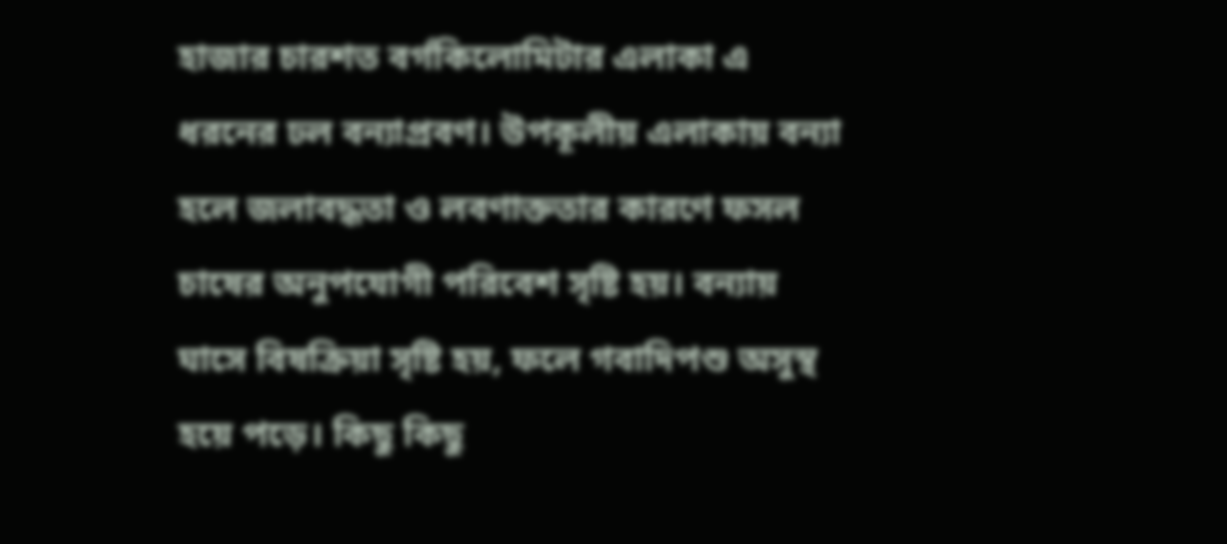হাজার চারশত বর্গকিলোমিটার এলাকা এ ধরনের ঢল বন্যাপ্রবণ। উপকূলীয় এলাকায় বন্যা হলে জলাবদ্ধতা ও লবণাক্ততার কারণে ফসল চাষের অনুপযোগী পরিবেশ সৃষ্টি হয়। বন্যায় ঘাসে বিষক্রিয়া সৃষ্টি হয়, ফলে গবাদিপশু অসুস্থ হয়ে পড়ে। কিছু কিছু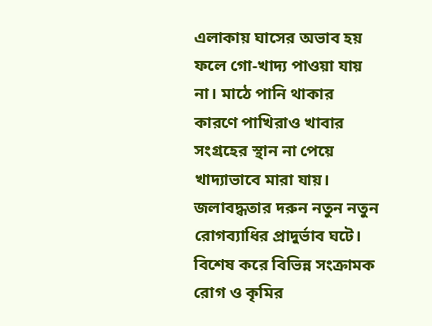এলাকায় ঘাসের অভাব হয় ফলে গো-খাদ্য পাওয়া যায় না। মাঠে পানি থাকার কারণে পাখিরাও খাবার সংগ্রহের স্থান না পেয়ে খাদ্যাভাবে মারা যায়। জলাবদ্ধতার দরুন নতুন নতুন রোগব্যাধির প্রাদুর্ভাব ঘটে। বিশেষ করে বিভিন্ন সংক্রামক রোগ ও কৃমির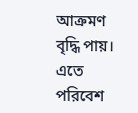আক্রমণ বৃদ্ধি পায়। এতে পরিবেশ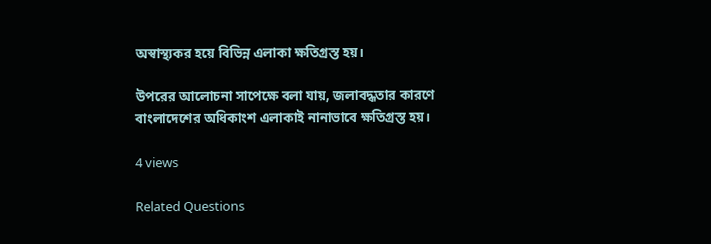অস্বাস্থ্যকর হয়ে বিভিন্ন এলাকা ক্ষতিগ্রস্ত হয়।

উপরের আলোচনা সাপেক্ষে বলা যায়, জলাবদ্ধতার কারণে বাংলাদেশের অধিকাংশ এলাকাই নানাভাবে ক্ষতিগ্রস্ত হয়।

4 views

Related Questions